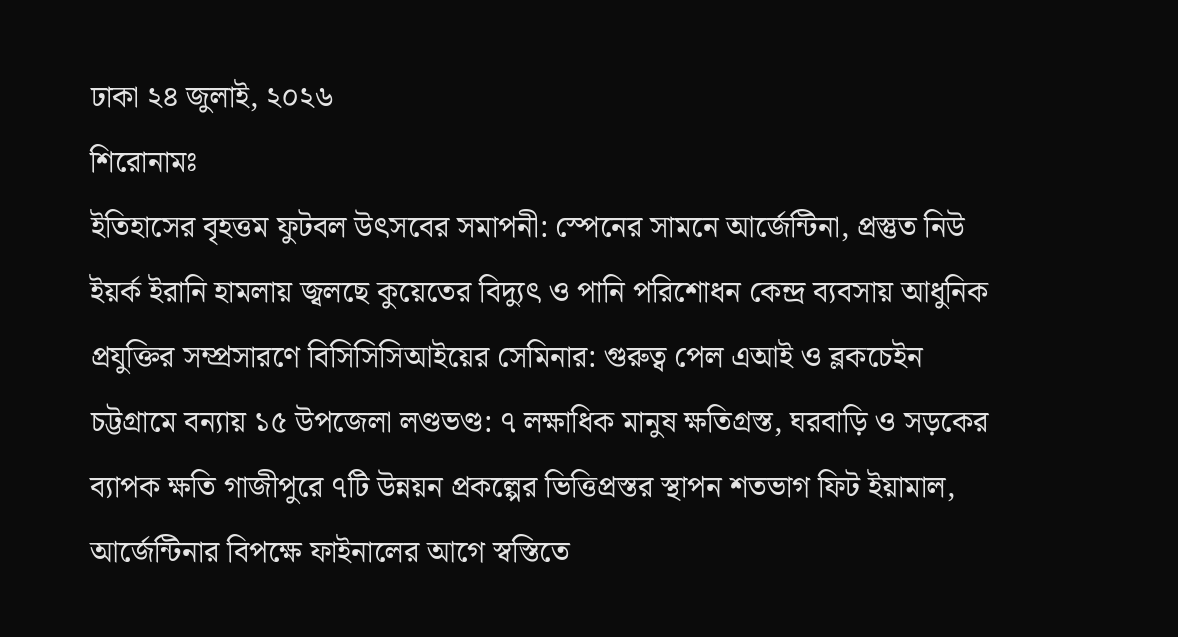ঢাকা ২৪ জুলাই, ২০২৬
শিরোনামঃ
ইতিহাসের বৃহত্তম ফুটবল উৎসবের সমাপনী: স্পেনের সামনে আর্জেন্টিনা, প্রস্তুত নিউ ইয়র্ক ইরানি হামলায় জ্বলছে কুয়েতের বিদ্যুৎ ও পানি পরিশোধন কেন্দ্র ব্যবসায় আধুনিক প্রযুক্তির সম্প্রসারণে বিসিসিসিআইয়ের সেমিনার: গুরুত্ব পেল এআই ও ব্লকচেইন চট্টগ্রামে বন্যায় ১৫ উপজেলা লণ্ডভণ্ড: ৭ লক্ষাধিক মানুষ ক্ষতিগ্রস্ত, ঘরবাড়ি ও সড়কের ব্যাপক ক্ষতি গাজীপুরে ৭টি উন্নয়ন প্রকল্পের ভিত্তিপ্রস্তর স্থাপন শতভাগ ফিট ইয়ামাল, আর্জেন্টিনার বিপক্ষে ফাইনালের আগে স্বস্তিতে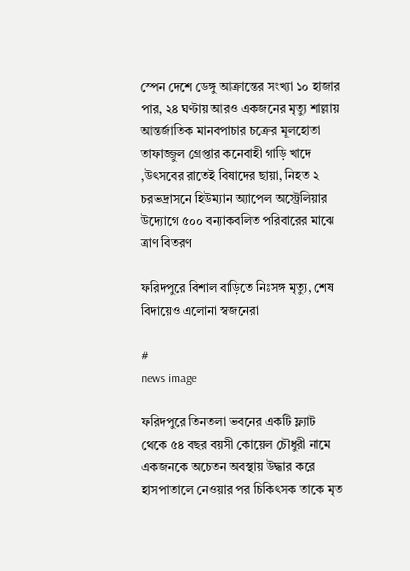স্পেন দেশে ডেঙ্গু আক্রান্তের সংখ্যা ১০ হাজার পার, ২৪ ঘণ্টায় আরও একজনের মৃত্যু শাল্লায় আন্তর্জাতিক মানবপাচার চক্রের মূলহোতা তাফাজ্জুল গ্রেপ্তার কনেবাহী গাড়ি খাদে ,উৎসবের রাতেই বিষাদের ছায়া, নিহত ২ চরভদ্রাসনে হিউম্যান অ্যাপেল অস্ট্রেলিয়ার উদ্যোগে ৫০০ বন্যাকবলিত পরিবারের মাঝে ত্রাণ বিতরণ

ফরিদপুরে বিশাল বাড়িতে নিঃসঙ্গ মৃত্যু, শেষ বিদায়েও এলোনা স্বজনেরা

#
news image

ফরিদপুরে তিনতলা ভবনের একটি ফ্ল্যাট থেকে ৫৪ বছর বয়সী কোয়েল চৌধুরী নামে একজনকে অচেতন অবস্থায় উদ্ধার করে হাসপাতালে নেওয়ার পর চিকিৎসক তাকে মৃত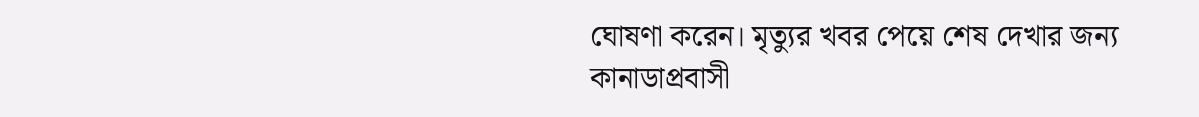ঘোষণা করেন। মৃত্যুর খবর পেয়ে শেষ দেখার জন্য কানাডাপ্রবাসী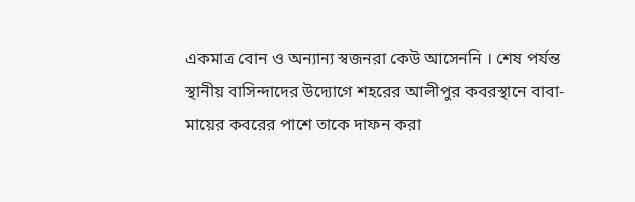একমাত্র বোন ও অন্যান্য স্বজনরা কেউ আসেননি । শেষ পর্যন্ত স্থানীয় বাসিন্দাদের উদ্যোগে শহরের আলীপুর কবরস্থানে বাবা-মায়ের কবরের পাশে তাকে দাফন করা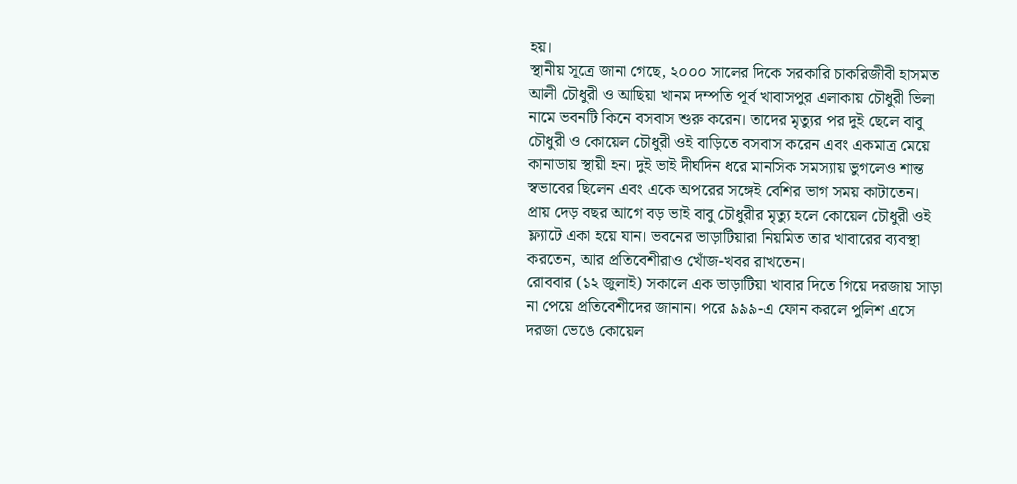হয়।
স্থানীয় সূত্রে জানা গেছে, ২০০০ সালের দিকে সরকারি চাকরিজীবী হাসমত আলী চৌধুরী ও আছিয়া খানম দম্পতি পূর্ব খাবাসপুর এলাকায় চৌধুরী ভিলা নামে ভবনটি কিনে বসবাস শুরু করেন। তাদের মৃত্যুর পর দুই ছেলে বাবু চৌধুরী ও কোয়েল চৌধুরী ওই বাড়িতে বসবাস করেন এবং একমাত্র মেয়ে কানাডায় স্থায়ী হন। দুই ভাই দীর্ঘদিন ধরে মানসিক সমস্যায় ভুগলেও শান্ত স্বভাবের ছিলেন এবং একে অপরের সঙ্গেই বেশির ভাগ সময় কাটাতেন।
প্রায় দেড় বছর আগে বড় ভাই বাবু চৌধুরীর মৃত্যু হলে কোয়েল চৌধুরী ওই ফ্ল্যাটে একা হয়ে যান। ভবনের ভাড়াটিয়ারা নিয়মিত তার খাবারের ব্যবস্থা করতেন, আর প্রতিবেশীরাও খোঁজ-খবর রাখতেন।
রোববার (১২ জুলাই) সকালে এক ভাড়াটিয়া খাবার দিতে গিয়ে দরজায় সাড়া না পেয়ে প্রতিবেশীদের জানান। পরে ৯৯৯-এ ফোন করলে পুলিশ এসে দরজা ভেঙে কোয়েল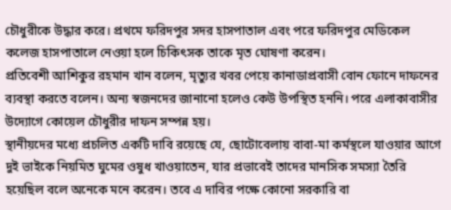চৌধুরীকে উদ্ধার করে। প্রথমে ফরিদপুর সদর হাসপাতাল এবং পরে ফরিদপুর মেডিকেল কলেজ হাসপাতালে নেওয়া হলে চিকিৎসক তাকে মৃত ঘোষণা করেন।
প্রতিবেশী আশিকুর রহমান খান বলেন, মৃত্যুর খবর পেয়ে কানাডাপ্রবাসী বোন ফোনে দাফনের ব্যবস্থা করতে বলেন। অন্য স্বজনদের জানানো হলেও কেউ উপস্থিত হননি। পরে এলাকাবাসীর উদ্যোগে কোয়েল চৌধুরীর দাফন সম্পন্ন হয়।
স্থানীয়দের মধ্যে প্রচলিত একটি দাবি রয়েছে যে, ছোটোবেলায় বাবা-মা কর্মস্থলে যাওয়ার আগে দুই ভাইকে নিয়মিত ঘুমের ওষুধ খাওয়াতেন, যার প্রভাবেই তাদের মানসিক সমস্যা তৈরি হয়েছিল বলে অনেকে মনে করেন। তবে এ দাবির পক্ষে কোনো সরকারি বা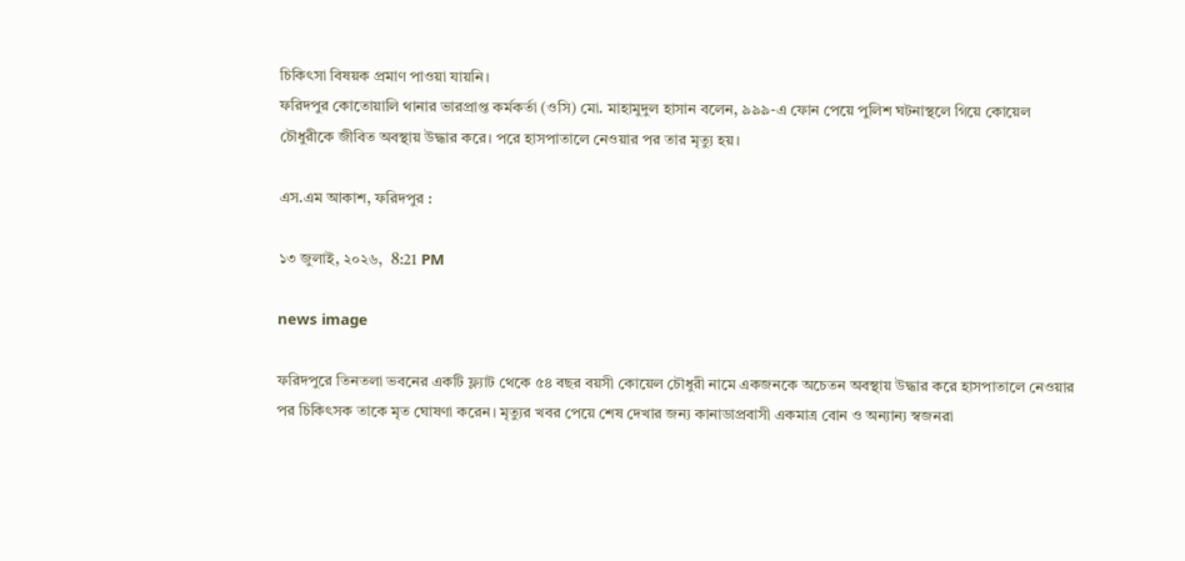চিকিৎসা বিষয়ক প্রমাণ পাওয়া যায়নি।
ফরিদপুর কোতোয়ালি থানার ভারপ্রাপ্ত কর্মকর্তা (ওসি) মো. মাহামুদুল হাসান বলেন, ৯৯৯-এ ফোন পেয়ে পুলিশ ঘটনাস্থলে গিয়ে কোয়েল চৌধুরীকে জীবিত অবস্থায় উদ্ধার করে। পরে হাসপাতালে নেওয়ার পর তার মৃত্যু হয়।

এস.এম আকাশ, ফরিদপুর :

১৩ জুলাই, ২০২৬,  8:21 PM

news image

ফরিদপুরে তিনতলা ভবনের একটি ফ্ল্যাট থেকে ৫৪ বছর বয়সী কোয়েল চৌধুরী নামে একজনকে অচেতন অবস্থায় উদ্ধার করে হাসপাতালে নেওয়ার পর চিকিৎসক তাকে মৃত ঘোষণা করেন। মৃত্যুর খবর পেয়ে শেষ দেখার জন্য কানাডাপ্রবাসী একমাত্র বোন ও অন্যান্য স্বজনরা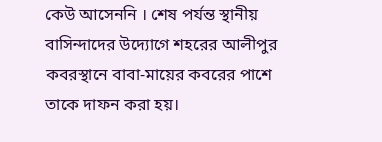কেউ আসেননি । শেষ পর্যন্ত স্থানীয় বাসিন্দাদের উদ্যোগে শহরের আলীপুর কবরস্থানে বাবা-মায়ের কবরের পাশে তাকে দাফন করা হয়।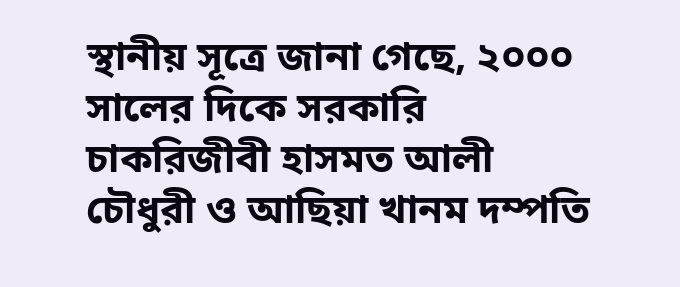স্থানীয় সূত্রে জানা গেছে, ২০০০ সালের দিকে সরকারি চাকরিজীবী হাসমত আলী চৌধুরী ও আছিয়া খানম দম্পতি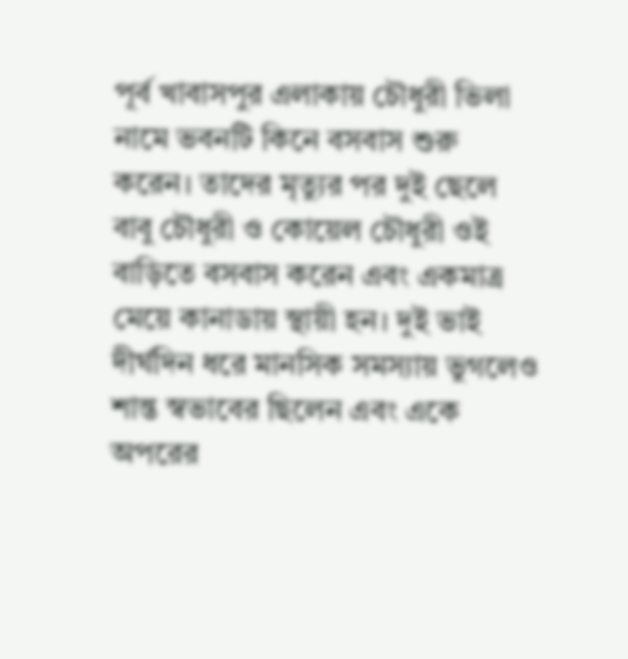পূর্ব খাবাসপুর এলাকায় চৌধুরী ভিলা নামে ভবনটি কিনে বসবাস শুরু করেন। তাদের মৃত্যুর পর দুই ছেলে বাবু চৌধুরী ও কোয়েল চৌধুরী ওই বাড়িতে বসবাস করেন এবং একমাত্র মেয়ে কানাডায় স্থায়ী হন। দুই ভাই দীর্ঘদিন ধরে মানসিক সমস্যায় ভুগলেও শান্ত স্বভাবের ছিলেন এবং একে অপরের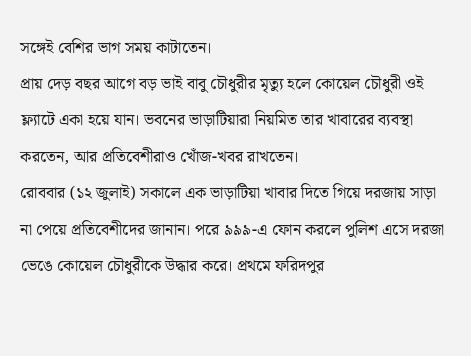সঙ্গেই বেশির ভাগ সময় কাটাতেন।
প্রায় দেড় বছর আগে বড় ভাই বাবু চৌধুরীর মৃত্যু হলে কোয়েল চৌধুরী ওই ফ্ল্যাটে একা হয়ে যান। ভবনের ভাড়াটিয়ারা নিয়মিত তার খাবারের ব্যবস্থা করতেন, আর প্রতিবেশীরাও খোঁজ-খবর রাখতেন।
রোববার (১২ জুলাই) সকালে এক ভাড়াটিয়া খাবার দিতে গিয়ে দরজায় সাড়া না পেয়ে প্রতিবেশীদের জানান। পরে ৯৯৯-এ ফোন করলে পুলিশ এসে দরজা ভেঙে কোয়েল চৌধুরীকে উদ্ধার করে। প্রথমে ফরিদপুর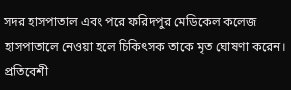সদর হাসপাতাল এবং পরে ফরিদপুর মেডিকেল কলেজ হাসপাতালে নেওয়া হলে চিকিৎসক তাকে মৃত ঘোষণা করেন।
প্রতিবেশী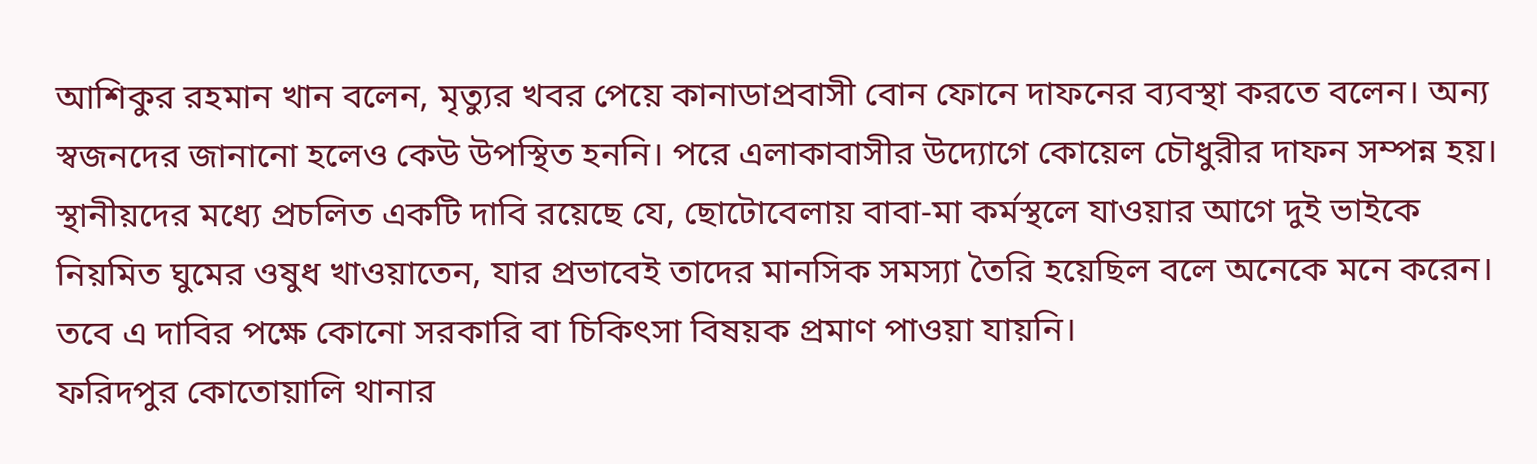আশিকুর রহমান খান বলেন, মৃত্যুর খবর পেয়ে কানাডাপ্রবাসী বোন ফোনে দাফনের ব্যবস্থা করতে বলেন। অন্য স্বজনদের জানানো হলেও কেউ উপস্থিত হননি। পরে এলাকাবাসীর উদ্যোগে কোয়েল চৌধুরীর দাফন সম্পন্ন হয়।
স্থানীয়দের মধ্যে প্রচলিত একটি দাবি রয়েছে যে, ছোটোবেলায় বাবা-মা কর্মস্থলে যাওয়ার আগে দুই ভাইকে নিয়মিত ঘুমের ওষুধ খাওয়াতেন, যার প্রভাবেই তাদের মানসিক সমস্যা তৈরি হয়েছিল বলে অনেকে মনে করেন। তবে এ দাবির পক্ষে কোনো সরকারি বা চিকিৎসা বিষয়ক প্রমাণ পাওয়া যায়নি।
ফরিদপুর কোতোয়ালি থানার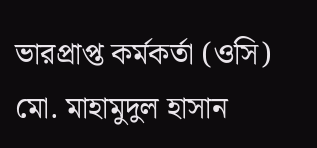ভারপ্রাপ্ত কর্মকর্তা (ওসি) মো. মাহামুদুল হাসান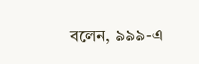বলেন, ৯৯৯-এ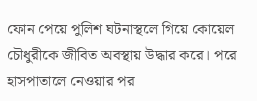ফোন পেয়ে পুলিশ ঘটনাস্থলে গিয়ে কোয়েল চৌধুরীকে জীবিত অবস্থায় উদ্ধার করে। পরে হাসপাতালে নেওয়ার পর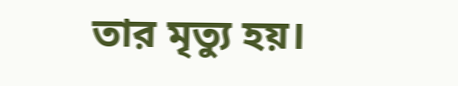তার মৃত্যু হয়।